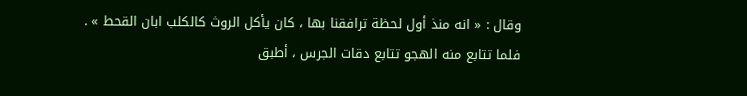وقال : « انه منذ أول لحظة ترافقنا بها ، كان يأكل الروث كالكلب ابان القحط » .
فلما تتابع منه الهجو تتابع دقات الجرس ، أطبق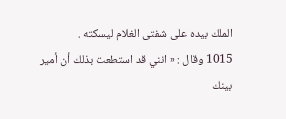الملك بيده على شفتى الغلام ليسكته .
1015 وقال : « انني قد استطعت بذلك أن أمير بينك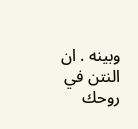وبينه . ان النتن في روحك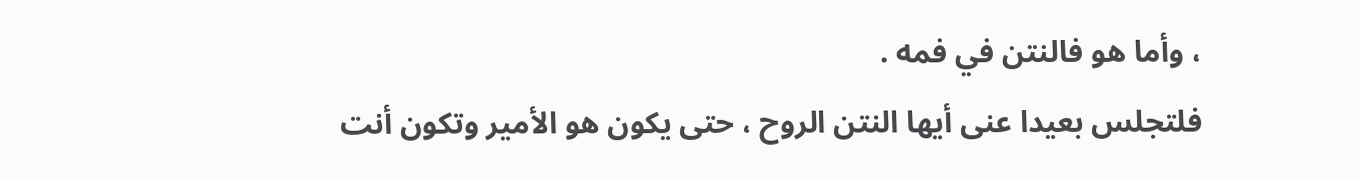، وأما هو فالنتن في فمه .
فلتجلس بعيدا عنى أيها النتن الروح ، حتى يكون هو الأمير وتكون أنت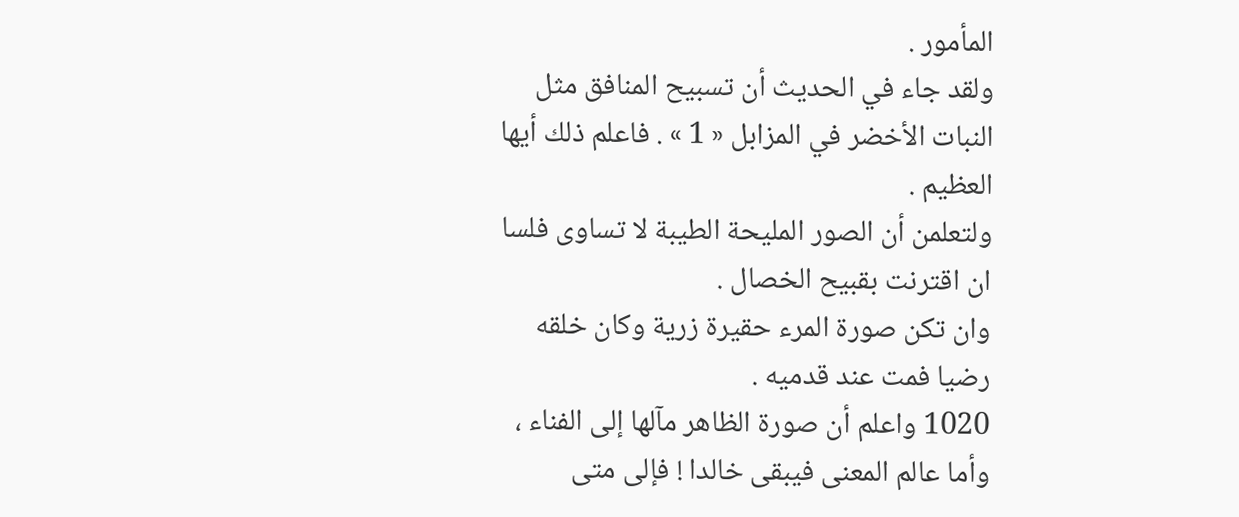المأمور .
ولقد جاء في الحديث أن تسبيح المنافق مثل النبات الأخضر في المزابل « 1 » . فاعلم ذلك أيها العظيم .
ولتعلمن أن الصور المليحة الطيبة لا تساوى فلسا ان اقترنت بقبيح الخصال .
وان تكن صورة المرء حقيرة زرية وكان خلقه رضيا فمت عند قدميه .
1020 واعلم أن صورة الظاهر مآلها إلى الفناء ، وأما عالم المعنى فيبقى خالدا ! فإلى متى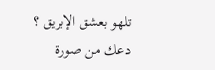تلهو بعشق الإبريق ؟ دعك من صورة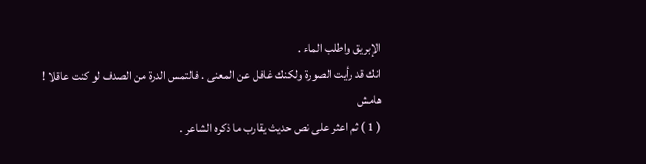الإبريق واطلب الماء .
انك قد رأيت الصورة ولكنك غافل عن المعنى . فالتمس الدرة من الصدف لو كنت عاقلا !
هامش
( 1 ) ثم اعثر على نص حديث يقارب ما ذكره الشاعر .